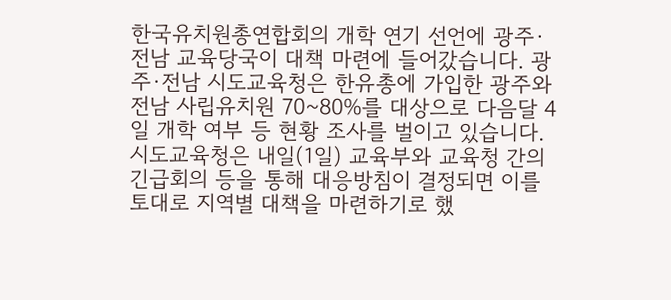한국유치원총연합회의 개학 연기 선언에 광주·전남 교육당국이 대책 마련에 들어갔습니다. 광주·전남 시도교육청은 한유총에 가입한 광주와 전남 사립유치원 70~80%를 대상으로 다음달 4일 개학 여부 등 현황 조사를 벌이고 있습니다. 시도교육청은 내일(1일) 교육부와 교육청 간의 긴급회의 등을 통해 대응방침이 결정되면 이를 토대로 지역별 대책을 마련하기로 했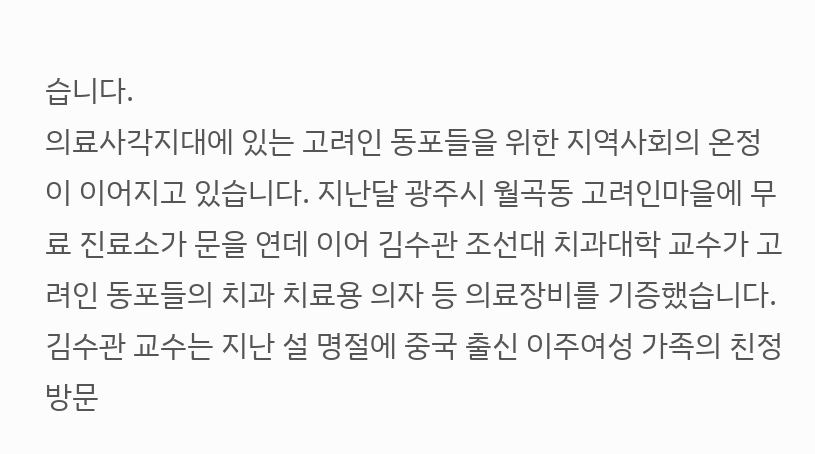습니다.
의료사각지대에 있는 고려인 동포들을 위한 지역사회의 온정이 이어지고 있습니다. 지난달 광주시 월곡동 고려인마을에 무료 진료소가 문을 연데 이어 김수관 조선대 치과대학 교수가 고려인 동포들의 치과 치료용 의자 등 의료장비를 기증했습니다. 김수관 교수는 지난 설 명절에 중국 출신 이주여성 가족의 친정방문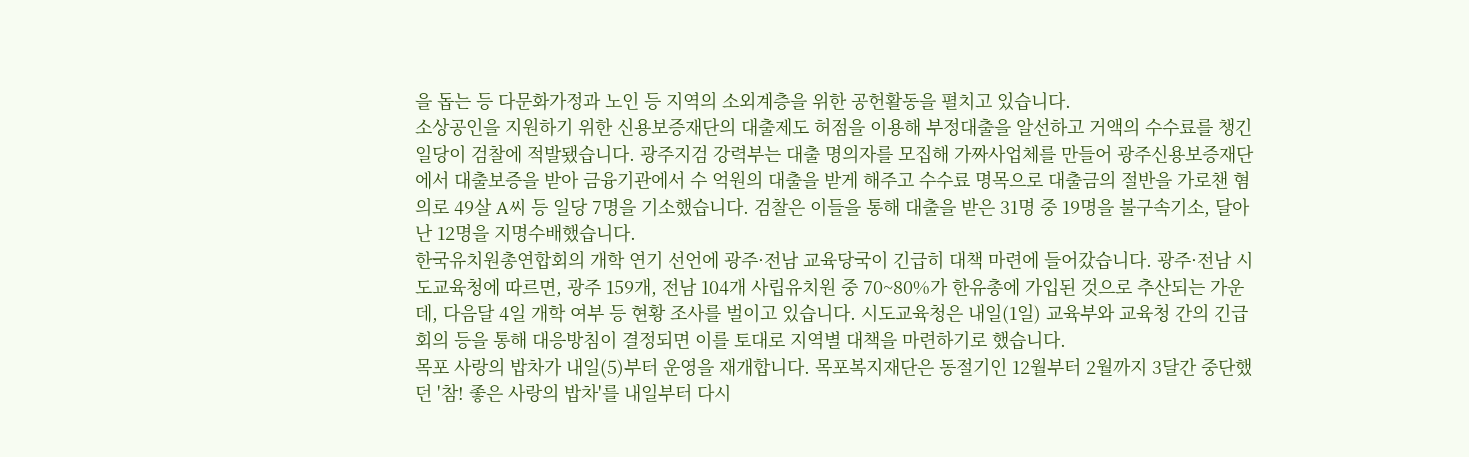을 돕는 등 다문화가정과 노인 등 지역의 소외계층을 위한 공헌활동을 펼치고 있습니다.
소상공인을 지원하기 위한 신용보증재단의 대출제도 허점을 이용해 부정대출을 알선하고 거액의 수수료를 챙긴 일당이 검찰에 적발됐습니다. 광주지검 강력부는 대출 명의자를 모집해 가짜사업체를 만들어 광주신용보증재단에서 대출보증을 받아 금융기관에서 수 억원의 대출을 받게 해주고 수수료 명목으로 대출금의 절반을 가로챈 혐의로 49살 A씨 등 일당 7명을 기소했습니다. 검찰은 이들을 통해 대출을 받은 31명 중 19명을 불구속기소, 달아난 12명을 지명수배했습니다.
한국유치원총연합회의 개학 연기 선언에 광주·전남 교육당국이 긴급히 대책 마련에 들어갔습니다. 광주·전남 시도교육청에 따르면, 광주 159개, 전남 104개 사립유치원 중 70~80%가 한유총에 가입된 것으로 추산되는 가운데, 다음달 4일 개학 여부 등 현황 조사를 벌이고 있습니다. 시도교육청은 내일(1일) 교육부와 교육청 간의 긴급회의 등을 통해 대응방침이 결정되면 이를 토대로 지역별 대책을 마련하기로 했습니다.
목포 사랑의 밥차가 내일(5)부터 운영을 재개합니다. 목포복지재단은 동절기인 12월부터 2월까지 3달간 중단했던 '참! 좋은 사랑의 밥차'를 내일부터 다시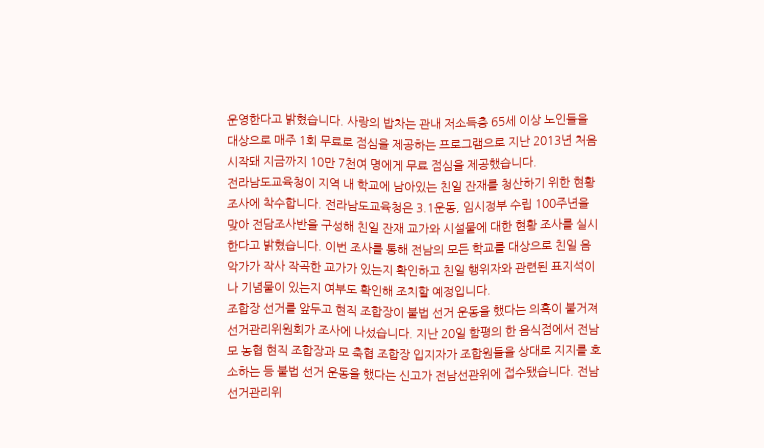운영한다고 밝혔습니다. 사랑의 밥차는 관내 저소득층 65세 이상 노인들을 대상으로 매주 1회 무료로 점심을 제공하는 프로그램으로 지난 2013년 처음 시작돼 지금까지 10만 7천여 명에게 무료 점심을 제공했습니다.
전라남도교육청이 지역 내 학교에 남아있는 친일 잔재를 청산하기 위한 현황 조사에 착수합니다. 전라남도교육청은 3.1운동, 임시정부 수립 100주년을 맞아 전담조사반을 구성해 친일 잔재 교가와 시설물에 대한 현황 조사를 실시한다고 밝혔습니다. 이번 조사를 통해 전남의 모든 학교를 대상으로 친일 음악가가 작사 작곡한 교가가 있는지 확인하고 친일 행위자와 관련된 표지석이나 기념물이 있는지 여부도 확인해 조치할 예정입니다.
조합장 선거를 앞두고 현직 조합장이 불법 선거 운동을 했다는 의혹이 불거져 선거관리위원회가 조사에 나섰습니다. 지난 20일 함평의 한 음식점에서 전남 모 농협 현직 조합장과 모 축협 조합장 입지자가 조합원들을 상대로 지지를 호소하는 등 불법 선거 운동을 했다는 신고가 전남선관위에 접수됐습니다. 전남선거관리위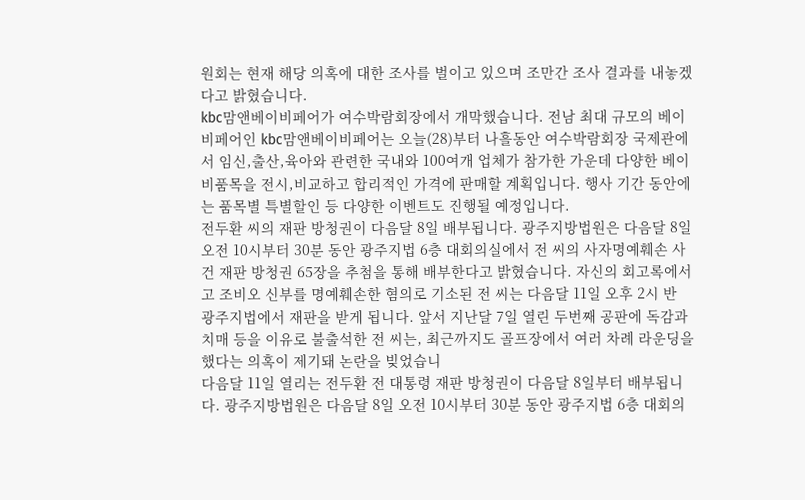원회는 현재 해당 의혹에 대한 조사를 벌이고 있으며 조만간 조사 결과를 내놓겠다고 밝혔습니다.
kbc맘앤베이비페어가 여수박람회장에서 개막했습니다. 전남 최대 규모의 베이비페어인 kbc맘앤베이비페어는 오늘(28)부터 나흘동안 여수박람회장 국제관에서 임신,출산,육아와 관련한 국내와 100여개 업체가 참가한 가운데 다양한 베이비품목을 전시,비교하고 합리적인 가격에 판매할 계획입니다. 행사 기간 동안에는 품목별 특별할인 등 다양한 이벤트도 진행될 예정입니다.
전두환 씨의 재판 방청권이 다음달 8일 배부됩니다. 광주지방법원은 다음달 8일 오전 10시부터 30분 동안 광주지법 6층 대회의실에서 전 씨의 사자명예훼손 사건 재판 방청권 65장을 추첨을 통해 배부한다고 밝혔습니다. 자신의 회고록에서 고 조비오 신부를 명예훼손한 혐의로 기소된 전 씨는 다음달 11일 오후 2시 반 광주지법에서 재판을 받게 됩니다. 앞서 지난달 7일 열린 두번째 공판에 독감과 치매 등을 이유로 불출석한 전 씨는, 최근까지도 골프장에서 여러 차례 라운딩을 했다는 의혹이 제기돼 논란을 빚었습니
다음달 11일 열리는 전두환 전 대통령 재판 방청권이 다음달 8일부터 배부됩니다. 광주지방법원은 다음달 8일 오전 10시부터 30분 동안 광주지법 6층 대회의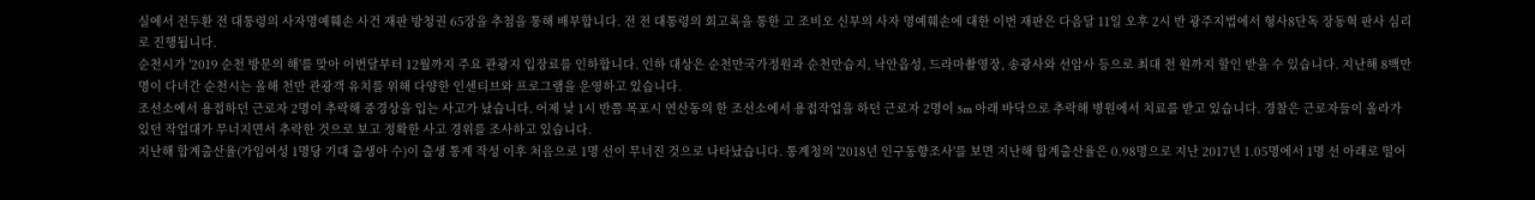실에서 전두환 전 대통령의 사자명예훼손 사건 재판 방청권 65장을 추첨을 통해 배부합니다. 전 전 대통령의 회고록을 통한 고 조비오 신부의 사자 명예훼손에 대한 이번 재판은 다음달 11일 오후 2시 반 광주지법에서 형사8단독 장동혁 판사 심리로 진행됩니다.
순천시가 '2019 순천 방문의 해'를 맞아 이번달부터 12월까지 주요 관광지 입장료를 인하합니다. 인하 대상은 순천만국가정원과 순천만습지, 낙안읍성, 드라마촬영장, 송광사와 선암사 등으로 최대 천 원까지 할인 받을 수 있습니다. 지난해 8백만 명이 다녀간 순천시는 올해 천만 관광객 유치를 위해 다양한 인센티브와 프로그램을 운영하고 있습니다.
조선소에서 용접하던 근로자 2명이 추락해 중경상을 입는 사고가 났습니다. 어제 낮 1시 반쯤 목포시 연산동의 한 조선소에서 용접작업을 하던 근로자 2명이 5m 아래 바닥으로 추락해 병원에서 치료를 받고 있습니다. 경찰은 근로자들이 올라가 있던 작업대가 무너지면서 추락한 것으로 보고 정확한 사고 경위를 조사하고 있습니다.
지난해 합계출산율(가임여성 1명당 기대 출생아 수)이 출생 통계 작성 이후 처음으로 1명 선이 무너진 것으로 나타났습니다. 통계청의 '2018년 인구동향조사'를 보면 지난해 합계출산율은 0.98명으로 지난 2017년 1.05명에서 1명 선 아래로 떨어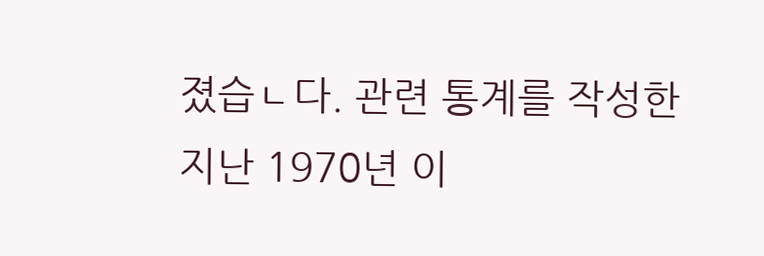졌습ㄴ다. 관련 통계를 작성한 지난 1970년 이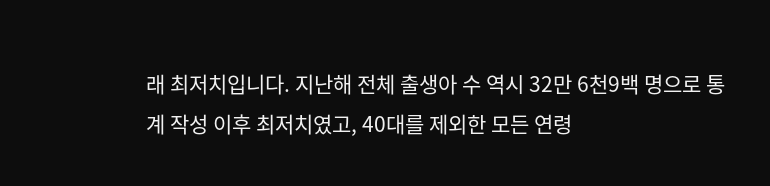래 최저치입니다. 지난해 전체 출생아 수 역시 32만 6천9백 명으로 통계 작성 이후 최저치였고, 40대를 제외한 모든 연령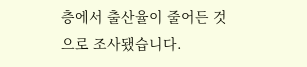층에서 출산율이 줄어든 것으로 조사됐습니다.